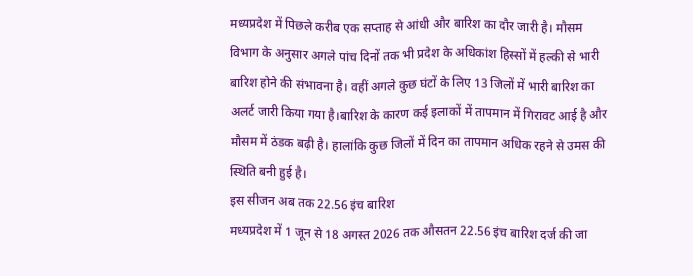मध्यप्रदेश में पिछले करीब एक सप्ताह से आंधी और बारिश का दौर जारी है। मौसम विभाग के अनुसार अगले पांच दिनों तक भी प्रदेश के अधिकांश हिस्सों में हल्की से भारी बारिश होने की संभावना है। वहीं अगले कुछ घंटों के लिए 13 जिलों में भारी बारिश का अलर्ट जारी किया गया है।बारिश के कारण कई इलाकों में तापमान में गिरावट आई है और मौसम में ठंडक बढ़ी है। हालांकि कुछ जिलों में दिन का तापमान अधिक रहने से उमस की स्थिति बनी हुई है।
इस सीजन अब तक 22.56 इंच बारिश
मध्यप्रदेश में 1 जून से 18 अगस्त 2026 तक औसतन 22.56 इंच बारिश दर्ज की जा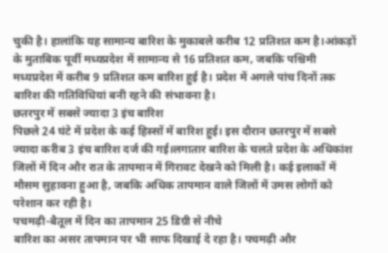चुकी है। हालांकि यह सामान्य बारिश के मुकाबले करीब 12 प्रतिशत कम है।आंकड़ों के मुताबिक पूर्वी मध्यप्रदेश में सामान्य से 16 प्रतिशत कम, जबकि पश्चिमी मध्यप्रदेश में करीब 9 प्रतिशत कम बारिश हुई है। प्रदेश में अगले पांच दिनों तक बारिश की गतिविधियां बनी रहने की संभावना है।
छतरपुर में सबसे ज्यादा 3 इंच बारिश
पिछले 24 घंटे में प्रदेश के कई हिस्सों में बारिश हुई। इस दौरान छतरपुर में सबसे ज्यादा करीब 3 इंच बारिश दर्ज की गई।लगातार बारिश के चलते प्रदेश के अधिकांश जिलों में दिन और रात के तापमान में गिरावट देखने को मिली है। कई इलाकों में मौसम सुहावना हुआ है, जबकि अधिक तापमान वाले जिलों में उमस लोगों को परेशान कर रही है।
पचमढ़ी-बैतूल में दिन का तापमान 25 डिग्री से नीचे
बारिश का असर तापमान पर भी साफ दिखाई दे रहा है। पचमढ़ी और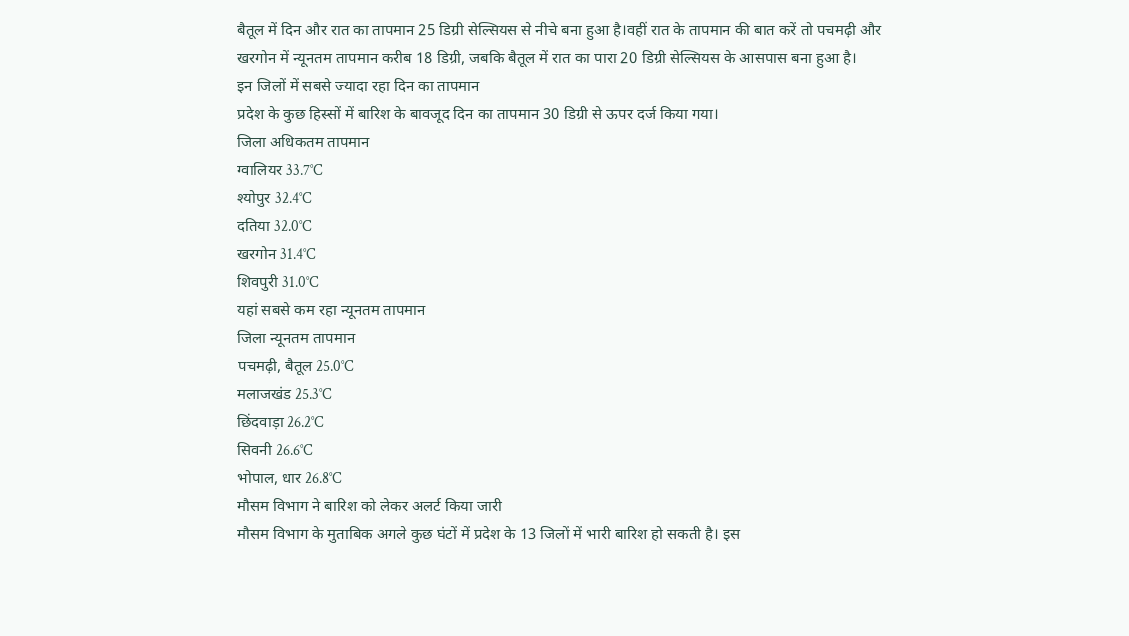बैतूल में दिन और रात का तापमान 25 डिग्री सेल्सियस से नीचे बना हुआ है।वहीं रात के तापमान की बात करें तो पचमढ़ी और खरगोन में न्यूनतम तापमान करीब 18 डिग्री, जबकि बैतूल में रात का पारा 20 डिग्री सेल्सियस के आसपास बना हुआ है।
इन जिलों में सबसे ज्यादा रहा दिन का तापमान
प्रदेश के कुछ हिस्सों में बारिश के बावजूद दिन का तापमान 30 डिग्री से ऊपर दर्ज किया गया।
जिला अधिकतम तापमान
ग्वालियर 33.7°C
श्योपुर 32.4°C
दतिया 32.0°C
खरगोन 31.4°C
शिवपुरी 31.0°C
यहां सबसे कम रहा न्यूनतम तापमान
जिला न्यूनतम तापमान
पचमढ़ी, बैतूल 25.0°C
मलाजखंड 25.3°C
छिंदवाड़ा 26.2°C
सिवनी 26.6°C
भोपाल, धार 26.8°C
मौसम विभाग ने बारिश को लेकर अलर्ट किया जारी
मौसम विभाग के मुताबिक अगले कुछ घंटों में प्रदेश के 13 जिलों में भारी बारिश हो सकती है। इस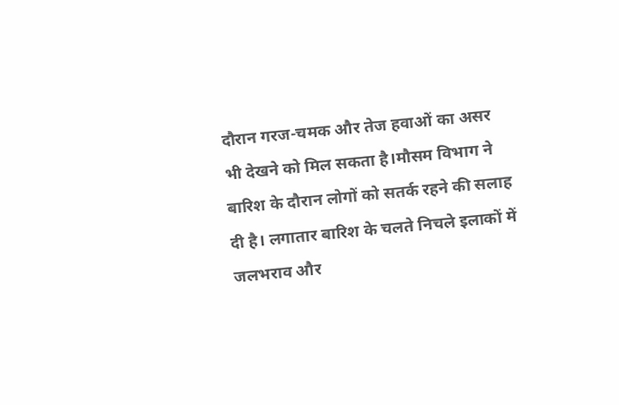दौरान गरज-चमक और तेज हवाओं का असर भी देखने को मिल सकता है।मौसम विभाग ने बारिश के दौरान लोगों को सतर्क रहने की सलाह दी है। लगातार बारिश के चलते निचले इलाकों में जलभराव और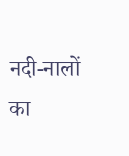नदी-नालों का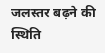जलस्तर बढ़ने की स्थिति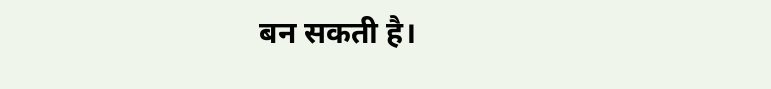बन सकती है।